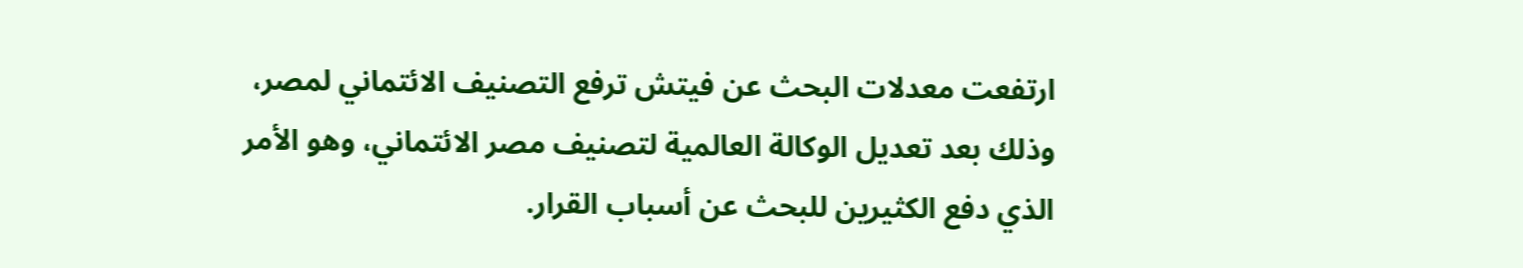ارتفعت معدلات البحث عن فيتش ترفع التصنيف الائتماني لمصر، وذلك بعد تعديل الوكالة العالمية لتصنيف مصر الائتماني، وهو الأمر الذي دفع الكثيرين للبحث عن أسباب القرار.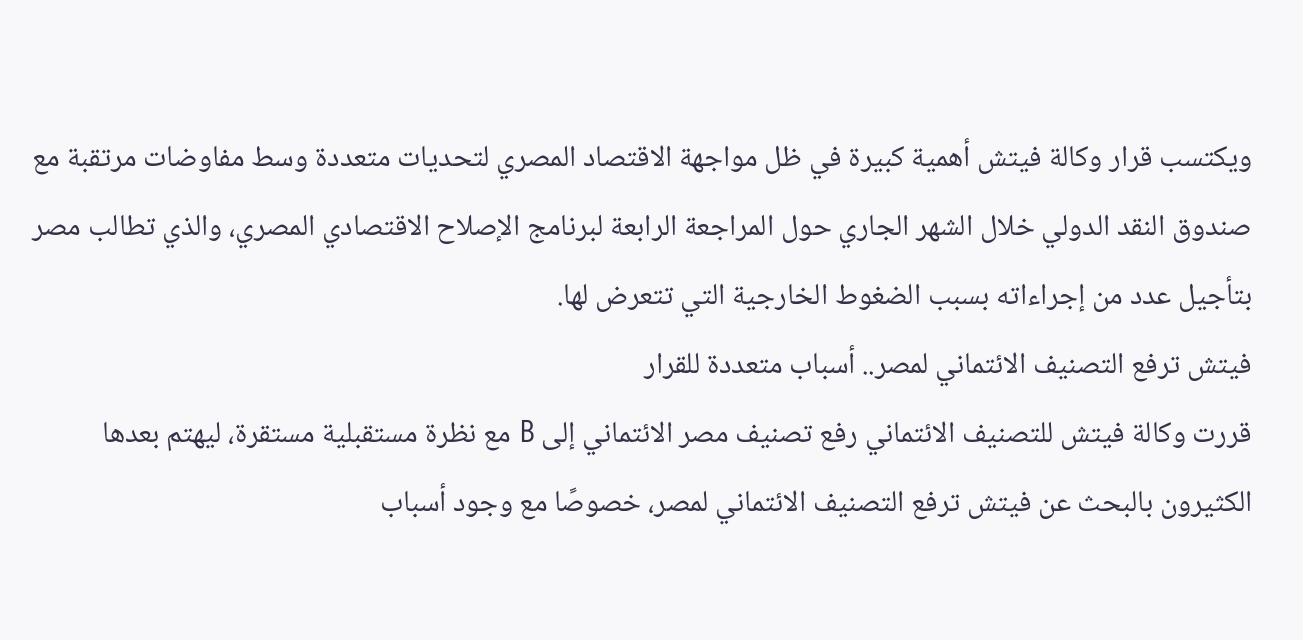ويكتسب قرار وكالة فيتش أهمية كبيرة في ظل مواجهة الاقتصاد المصري لتحديات متعددة وسط مفاوضات مرتقبة مع صندوق النقد الدولي خلال الشهر الجاري حول المراجعة الرابعة لبرنامج الإصلاح الاقتصادي المصري، والذي تطالب مصر بتأجيل عدد من إجراءاته بسبب الضغوط الخارجية التي تتعرض لها.
فيتش ترفع التصنيف الائتماني لمصر.. أسباب متعددة للقرار
قررت وكالة فيتش للتصنيف الائتماني رفع تصنيف مصر الائتماني إلى B مع نظرة مستقبلية مستقرة، ليهتم بعدها الكثيرون بالبحث عن فيتش ترفع التصنيف الائتماني لمصر، خصوصًا مع وجود أسباب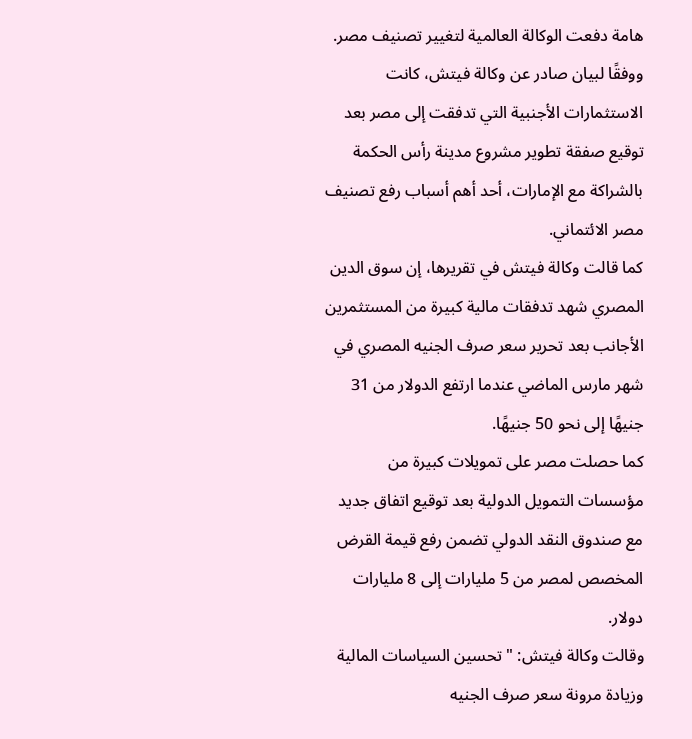هامة دفعت الوكالة العالمية لتغيير تصنيف مصر.
ووفقًا لبيان صادر عن وكالة فيتش، كانت الاستثمارات الأجنبية التي تدفقت إلى مصر بعد توقيع صفقة تطوير مشروع مدينة رأس الحكمة بالشراكة مع الإمارات، أحد أهم أسباب رفع تصنيف مصر الائتماني.
كما قالت وكالة فيتش في تقريرها، إن سوق الدين المصري شهد تدفقات مالية كبيرة من المستثمرين الأجانب بعد تحرير سعر صرف الجنيه المصري في شهر مارس الماضي عندما ارتفع الدولار من 31 جنيهًا إلى نحو 50 جنيهًا.
كما حصلت مصر على تمويلات كبيرة من مؤسسات التمويل الدولية بعد توقيع اتفاق جديد مع صندوق النقد الدولي تضمن رفع قيمة القرض المخصص لمصر من 5 مليارات إلى 8 مليارات دولار.
وقالت وكالة فيتش: "تحسين السياسات المالية وزيادة مرونة سعر صرف الجنيه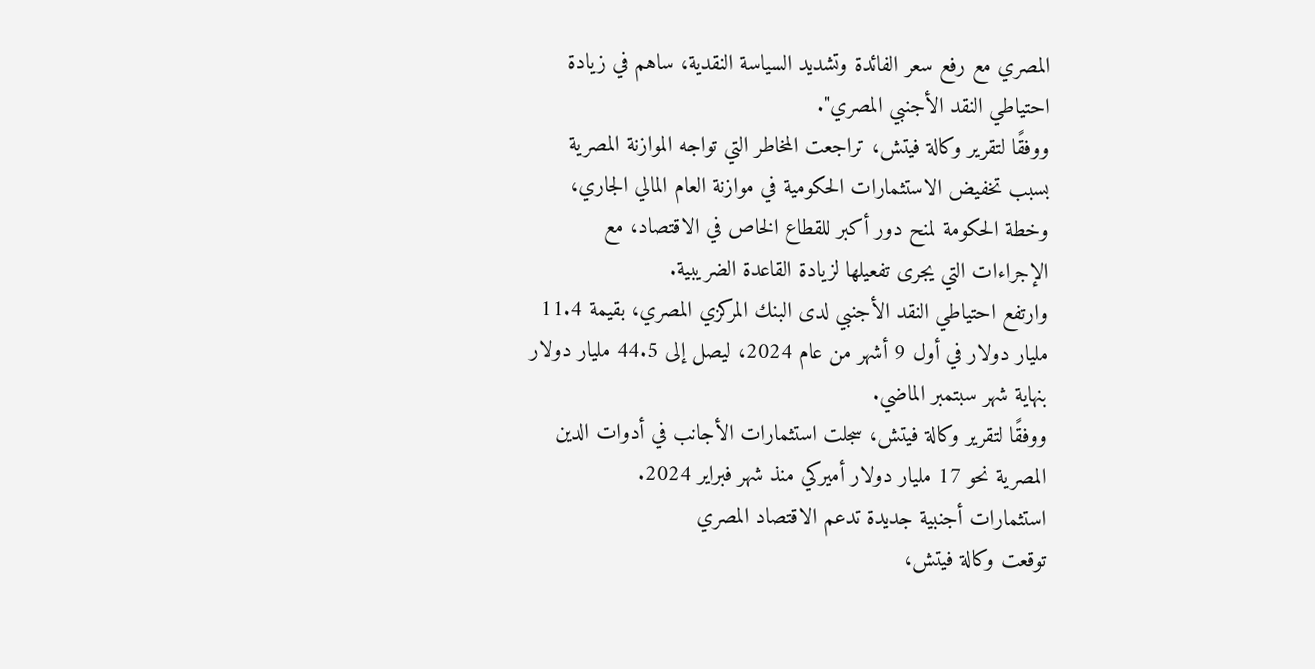المصري مع رفع سعر الفائدة وتشديد السياسة النقدية، ساهم في زيادة احتياطي النقد الأجنبي المصري".
ووفقًا لتقرير وكالة فيتش، تراجعت المخاطر التي تواجه الموازنة المصرية بسبب تخفيض الاستثمارات الحكومية في موازنة العام المالي الجاري، وخطة الحكومة لمنح دور أكبر للقطاع الخاص في الاقتصاد، مع الإجراءات التي يجرى تفعيلها لزيادة القاعدة الضريبية.
وارتفع احتياطي النقد الأجنبي لدى البنك المركزي المصري، بقيمة 11.4 مليار دولار في أول 9 أشهر من عام 2024، ليصل إلى 44.5 مليار دولار بنهاية شهر سبتمبر الماضي.
ووفقًا لتقرير وكالة فيتش، سجلت استثمارات الأجانب في أدوات الدين المصرية نحو 17 مليار دولار أميركي منذ شهر فبراير 2024.
استثمارات أجنبية جديدة تدعم الاقتصاد المصري
توقعت وكالة فيتش،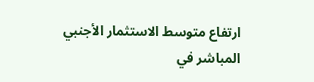ارتفاع متوسط الاستثمار الأجنبي المباشر في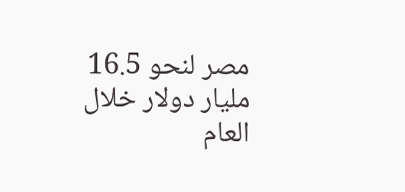مصر لنحو 16.5 مليار دولار خلال العام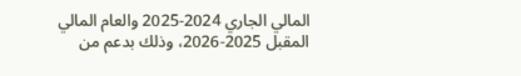المالي الجاري 2024-2025 والعام المالي المقبل 2025-2026، وذلك بدعم من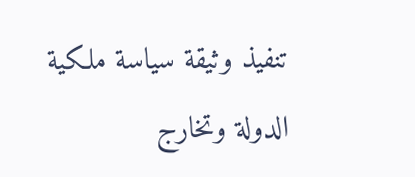تنفيذ وثيقة سياسة ملكية الدولة وتخارج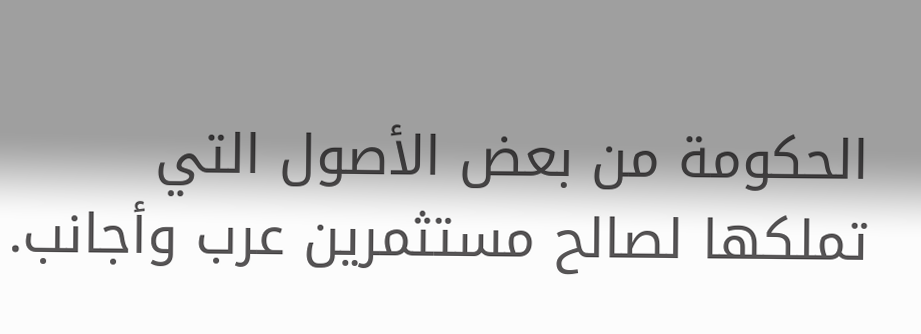الحكومة من بعض الأصول التي تملكها لصالح مستثمرين عرب وأجانب.